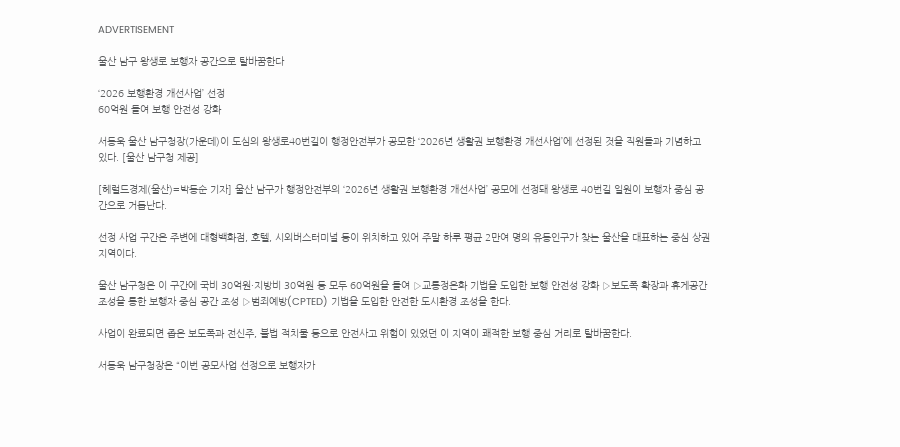ADVERTISEMENT

울산 남구 왕생로 보행자 공간으로 탈바꿈한다

‘2026 보행환경 개선사업’ 선정
60억원 들여 보행 안전성 강화

서동욱 울산 남구청장(가운데)이 도심의 왕생로40번길이 행정안전부가 공모한 ‘2026년 생활권 보행환경 개선사업’에 선정된 것을 직원들과 기념하고 있다. [울산 남구청 제공]

[헤럴드경제(울산)=박동순 기자] 울산 남구가 행정안전부의 ‘2026년 생활권 보행환경 개선사업’ 공모에 선정돼 왕생로 40번길 일원이 보행자 중심 공간으로 거듭난다.

선정 사업 구간은 주변에 대형백화점, 호텔, 시외버스터미널 등이 위치하고 있어 주말 하루 평균 2만여 명의 유동인구가 찾는 울산을 대표하는 중심 상권지역이다.

울산 남구청은 이 구간에 국비 30억원·지방비 30억원 등 모두 60억원을 들여 ▷교통정온화 기법을 도입한 보행 안전성 강화 ▷보도폭 확장과 휴게공간 조성을 통한 보행자 중심 공간 조성 ▷범죄예방(CPTED) 기법을 도입한 안전한 도시환경 조성을 한다.

사업이 완료되면 좁은 보도폭과 전신주, 불법 적치물 등으로 안전사고 위험이 있었던 이 지역이 쾌적한 보행 중심 거리로 탈바꿈한다.

서동욱 남구청장은 “이번 공모사업 선정으로 보행자가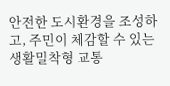안전한 도시환경을 조성하고, 주민이 체감할 수 있는 생활밀착형 교통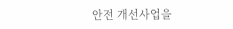안전 개선사업을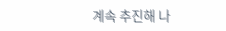계속 추진해 나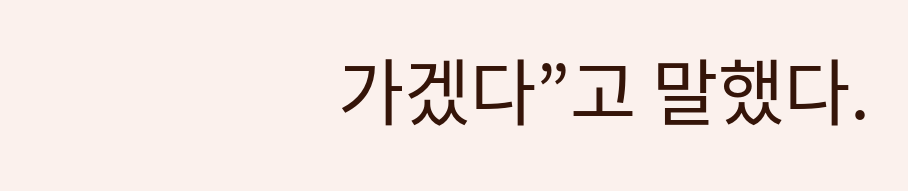가겠다”고 말했다.